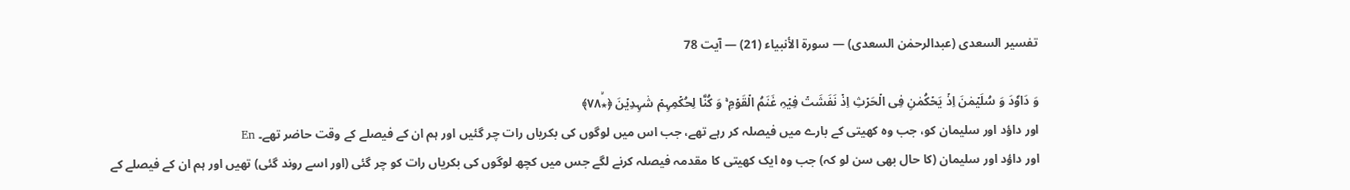تفسیر السعدی (عبدالرحمٰن السعدی) — سورۃ الأنبياء (21) — آیت 78

وَ دَاوٗدَ وَ سُلَیۡمٰنَ اِذۡ یَحۡکُمٰنِ فِی الۡحَرۡثِ اِذۡ نَفَشَتۡ فِیۡہِ غَنَمُ الۡقَوۡمِ ۚ وَ کُنَّا لِحُکۡمِہِمۡ شٰہِدِیۡنَ ﴿٭ۙ۷۸﴾
اور داؤد اور سلیمان کو، جب وہ کھیتی کے بارے میں فیصلہ کر رہے تھے، جب اس میں لوگوں کی بکریاں رات چر گئیں اور ہم ان کے فیصلے کے وقت حاضر تھے۔ En
اور داؤد اور سلیمان (کا حال بھی سن لو کہ) جب وہ ایک کھیتی کا مقدمہ فیصلہ کرنے لگے جس میں کچھ لوگوں کی بکریاں رات کو چر گئی (اور اسے روند گئی) تھیں اور ہم ان کے فیصلے کے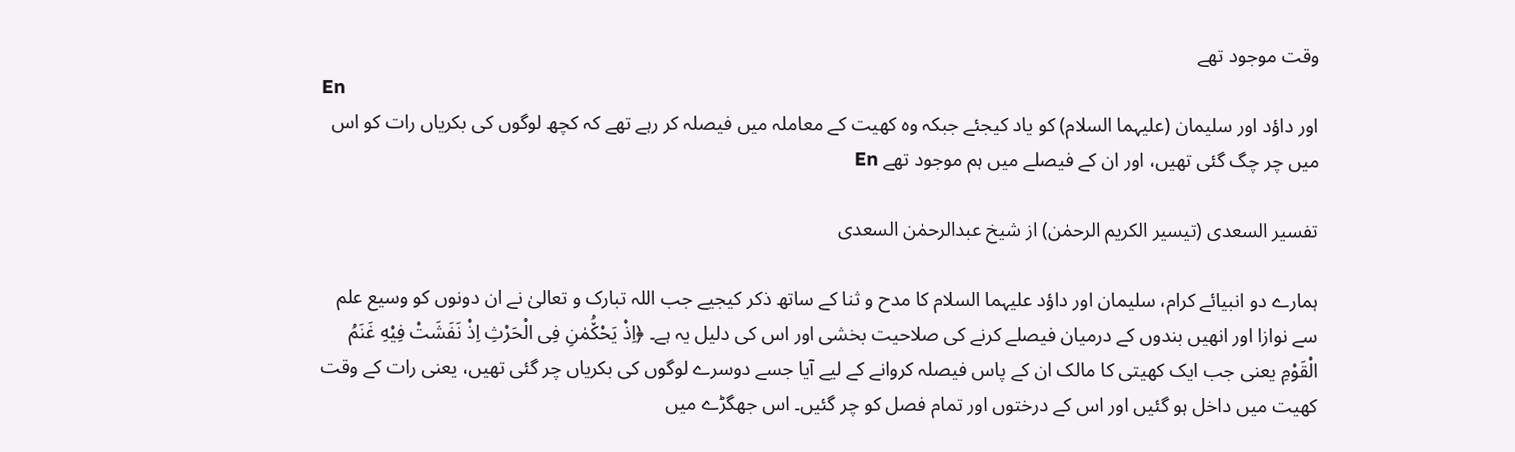وقت موجود تھے
En
اور داؤد اور سلیمان (علیہما السلام) کو یاد کیجئے جبکہ وه کھیت کے معاملہ میں فیصلہ کر رہے تھے کہ کچھ لوگوں کی بکریاں رات کو اس میں چر چگ گئی تھیں، اور ان کے فیصلے میں ہم موجود تھے En

تفسیر السعدی (تیسیر الکریم الرحمٰن) از شیخ عبدالرحمٰن السعدی

ہمارے دو انبیائے کرام، سلیمان اور داؤد علیہما السلام کا مدح و ثنا کے ساتھ ذکر کیجیے جب اللہ تبارک و تعالیٰ نے ان دونوں کو وسیع علم سے نوازا اور انھیں بندوں کے درمیان فیصلے کرنے کی صلاحیت بخشی اور اس کی دلیل یہ ہے۔ ﴿اِذْ یَحْكُ٘مٰنِ فِی الْحَرْثِ اِذْ نَفَشَتْ فِیْهِ غَنَمُ الْقَوْمِ یعنی جب ایک کھیتی کا مالک ان کے پاس فیصلہ کروانے کے لیے آیا جسے دوسرے لوگوں کی بکریاں چر گئی تھیں، یعنی رات کے وقت کھیت میں داخل ہو گئیں اور اس کے درختوں اور تمام فصل کو چر گئیں۔ اس جھگڑے میں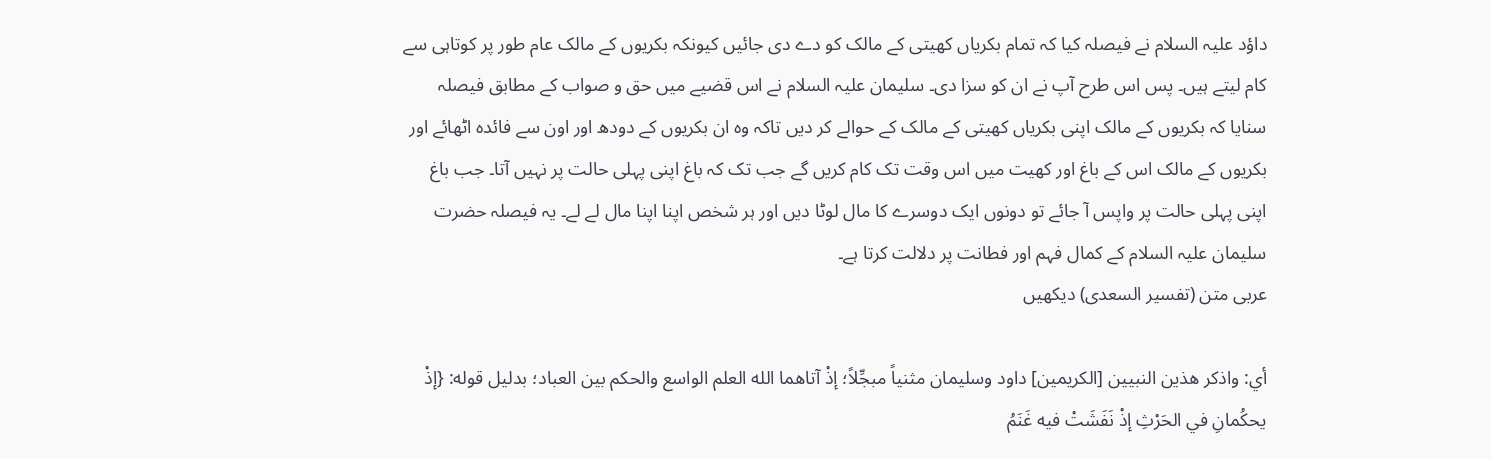داؤد علیہ السلام نے فیصلہ کیا کہ تمام بکریاں کھیتی کے مالک کو دے دی جائیں کیونکہ بکریوں کے مالک عام طور پر کوتاہی سے کام لیتے ہیں۔ پس اس طرح آپ نے ان کو سزا دی۔ سلیمان علیہ السلام نے اس قضیے میں حق و صواب کے مطابق فیصلہ سنایا کہ بکریوں کے مالک اپنی بکریاں کھیتی کے مالک کے حوالے کر دیں تاکہ وہ ان بکریوں کے دودھ اور اون سے فائدہ اٹھائے اور بکریوں کے مالک اس کے باغ اور کھیت میں اس وقت تک کام کریں گے جب تک کہ باغ اپنی پہلی حالت پر نہیں آتا۔ جب باغ اپنی پہلی حالت پر واپس آ جائے تو دونوں ایک دوسرے کا مال لوٹا دیں اور ہر شخص اپنا اپنا مال لے لے۔ یہ فیصلہ حضرت سلیمان علیہ السلام کے کمال فہم اور فطانت پر دلالت کرتا ہے۔
عربی متن (تفسیر السعدی) دیکھیں

أي: واذكر هذين النبيين [الكريمين] داود وسليمان مثنياً مبجِّلاً؛ إذْ آتاهما الله العلم الواسع والحكم بين العباد؛ بدليل قوله: {إذْ يحكُمانِ في الحَرْثِ إذْ نَفَشَتْ فيه غَنَمُ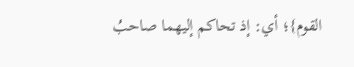القوم}؛ أي: إذ تحاكم إليهما صاحبُ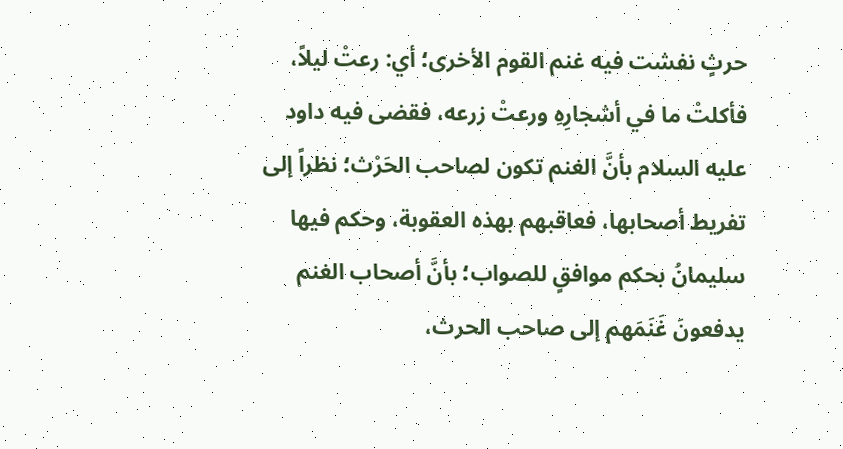حرثٍ نفشت فيه غنم القوم الأخرى؛ أي: رعتْ ليلاً، فأكلتْ ما في أشجارِهِ ورعتْ زرعه، فقضى فيه داود عليه السلام بأنَّ الغنم تكون لصاحب الحَرْث؛ نظراً إلى تفريط أصحابها، فعاقبهم بهذه العقوبة، وحكم فيها سليمانُ بحكم موافقٍ للصواب؛ بأنَّ أصحاب الغنم يدفعونَ غَنَمَهم إلى صاحب الحرث،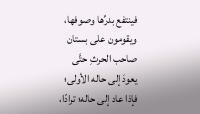فينتفع بدرِّها وصوفها، ويقومون على بستان صاحب الحرثِ حتَّى يعودَ إلى حاله الأولى؛ فإذا عاد إلى حاله؛ ترادّا،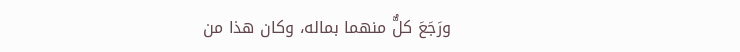ورَجَعَ كلٌّ منهما بماله، وكان هذا من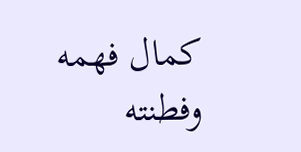كمال فهمه وفطنته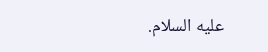عليه السلام.